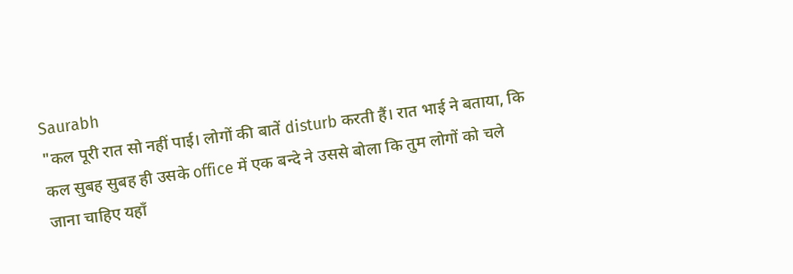Saurabh
"कल पूरी रात सो नहीं पाई। लोगों की बातें disturb करती हैं। रात भाई ने बताया, कि कल सुबह सुबह ही उसके office में एक बन्दे ने उससे बोला कि तुम लोगों को चले जाना चाहिए यहाँ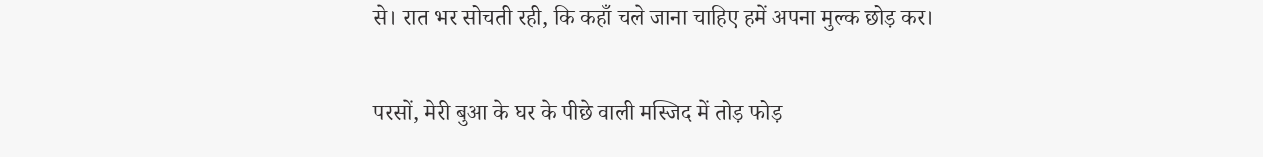से। रात भर सोचती रही, कि कहाँ चले जाना चाहिए हमें अपना मुल्क छोड़ कर।

परसों, मेरी बुआ के घर के पीछे वाली मस्जिद में तोड़ फोड़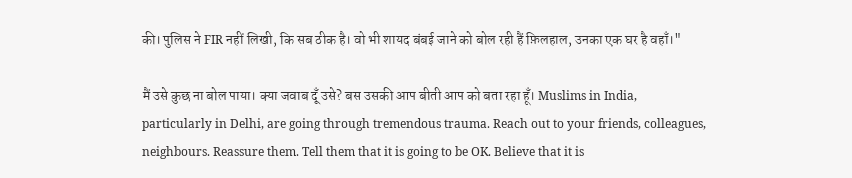की। पुलिस ने FIR नहीं लिखी, कि सब ठीक है। वो भी शायद बंबई जाने को बोल रही हैं फ़िलहाल, उनका एक घर है वहाँ।"

मैं उसे कुछ ना बोल पाया। क्या जवाब दूँ उसे? बस उसकी आप बीती आप को बता रहा हूँ। Muslims in India, particularly in Delhi, are going through tremendous trauma. Reach out to your friends, colleagues, neighbours. Reassure them. Tell them that it is going to be OK. Believe that it is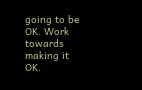going to be OK. Work towards making it OK.